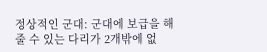정상적인 군대: 군대에 보급을 해줄 수 있는 다리가 2개밖에 없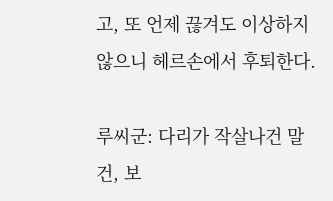고, 또 언제 끊겨도 이상하지 않으니 헤르손에서 후퇴한다.

루씨군: 다리가 작살나건 말건, 보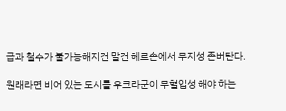급과 철수가 불가능해지건 말건 헤르손에서 무지성 존버탄다.

원래라면 비어 있는 도시를 우크라군이 무혈입성 해야 하는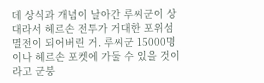데 상식과 개념이 날아간 루씨군이 상대라서 헤르손 전투가 거대한 포위섬멸전이 되어버린 거. 루씨군 15000명이나 헤르손 포켓에 가둘 수 있을 것이라고 군붕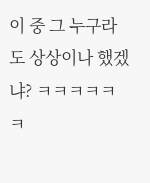이 중 그 누구라도 상상이나 했겠냐? ㅋㅋㅋㅋㅋㅋ